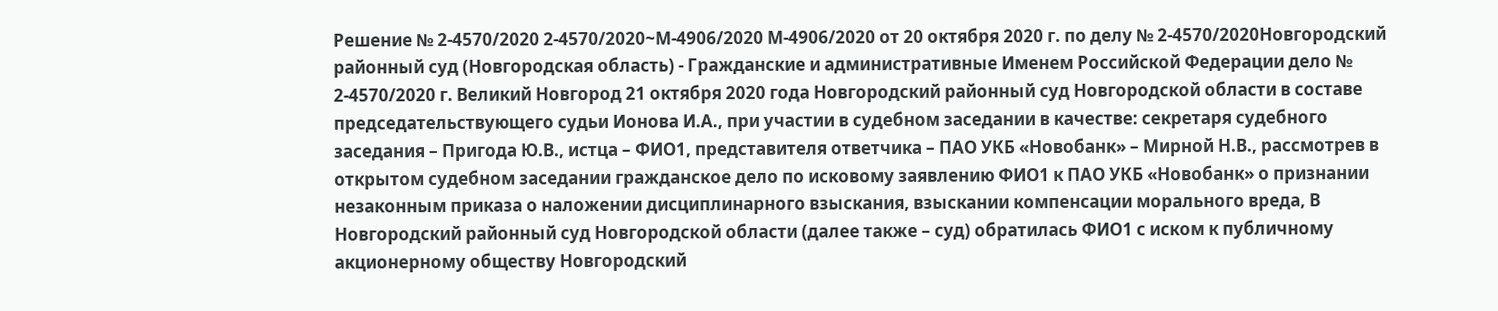Решение № 2-4570/2020 2-4570/2020~М-4906/2020 М-4906/2020 от 20 октября 2020 г. по делу № 2-4570/2020Новгородский районный суд (Новгородская область) - Гражданские и административные Именем Российской Федерации дело № 2-4570/2020 г. Великий Новгород 21 октября 2020 года Новгородский районный суд Новгородской области в составе председательствующего судьи Ионова И.А., при участии в судебном заседании в качестве: секретаря судебного заседания – Пригода Ю.В., истца – ФИО1, представителя ответчика – ПАО УКБ «Новобанк» – Мирной Н.В., рассмотрев в открытом судебном заседании гражданское дело по исковому заявлению ФИО1 к ПАО УКБ «Новобанк» о признании незаконным приказа о наложении дисциплинарного взыскания, взыскании компенсации морального вреда, В Новгородский районный суд Новгородской области (далее также – суд) обратилась ФИО1 с иском к публичному акционерному обществу Новгородский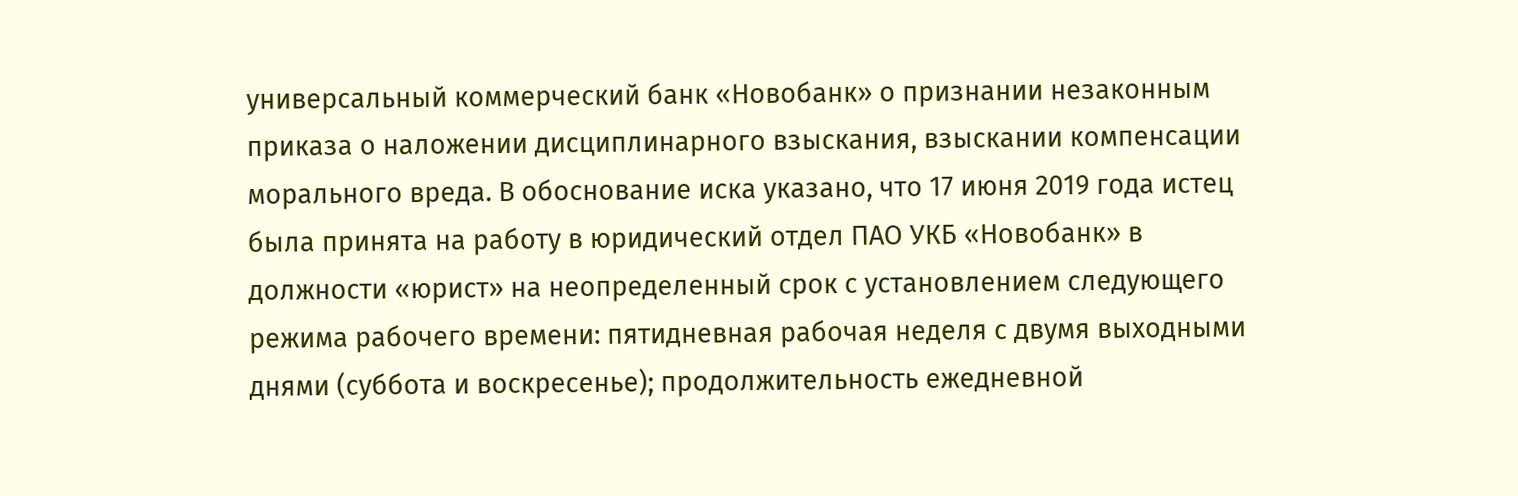универсальный коммерческий банк «Новобанк» о признании незаконным приказа о наложении дисциплинарного взыскания, взыскании компенсации морального вреда. В обоснование иска указано, что 17 июня 2019 года истец была принята на работу в юридический отдел ПАО УКБ «Новобанк» в должности «юрист» на неопределенный срок с установлением следующего режима рабочего времени: пятидневная рабочая неделя с двумя выходными днями (суббота и воскресенье); продолжительность ежедневной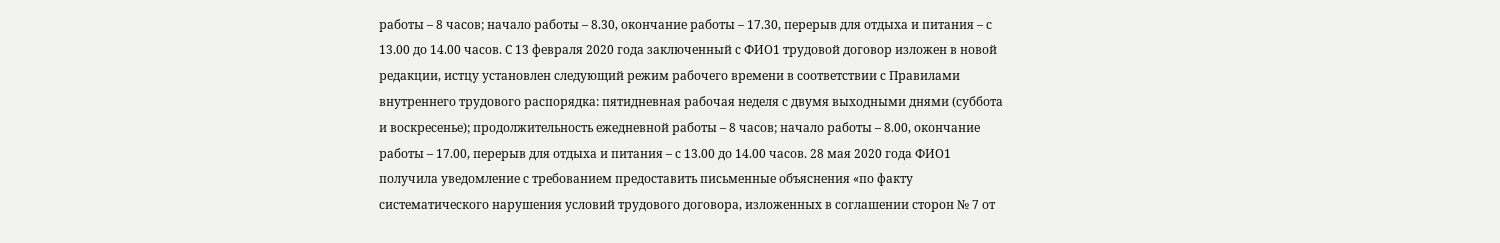работы – 8 часов; начало работы – 8.30, окончание работы – 17.30, перерыв для отдыха и питания – с 13.00 до 14.00 часов. С 13 февраля 2020 года заключенный с ФИО1 трудовой договор изложен в новой редакции, истцу установлен следующий режим рабочего времени в соответствии с Правилами внутреннего трудового распорядка: пятидневная рабочая неделя с двумя выходными днями (суббота и воскресенье); продолжительность ежедневной работы – 8 часов; начало работы – 8.00, окончание работы – 17.00, перерыв для отдыха и питания – с 13.00 до 14.00 часов. 28 мая 2020 года ФИО1 получила уведомление с требованием предоставить письменные объяснения «по факту систематического нарушения условий трудового договора, изложенных в соглашении сторон № 7 от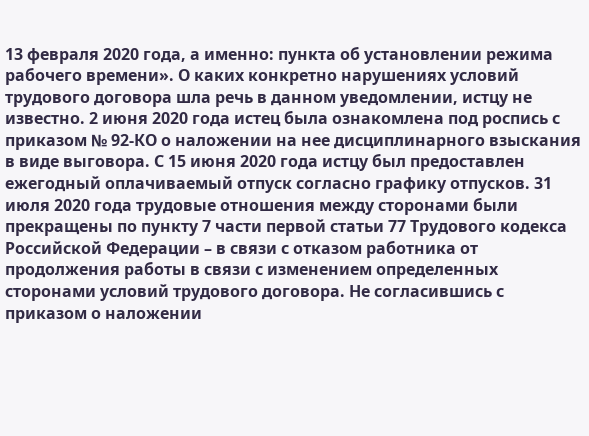13 февраля 2020 года, а именно: пункта об установлении режима рабочего времени». О каких конкретно нарушениях условий трудового договора шла речь в данном уведомлении, истцу не известно. 2 июня 2020 года истец была ознакомлена под роспись с приказом № 92-КО о наложении на нее дисциплинарного взыскания в виде выговора. С 15 июня 2020 года истцу был предоставлен ежегодный оплачиваемый отпуск согласно графику отпусков. 31 июля 2020 года трудовые отношения между сторонами были прекращены по пункту 7 части первой статьи 77 Трудового кодекса Российской Федерации – в связи с отказом работника от продолжения работы в связи с изменением определенных сторонами условий трудового договора. Не согласившись с приказом о наложении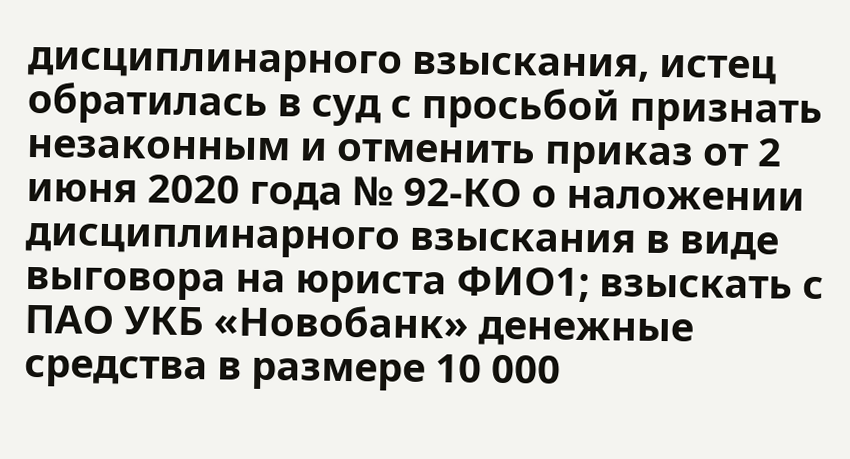дисциплинарного взыскания, истец обратилась в суд с просьбой признать незаконным и отменить приказ от 2 июня 2020 года № 92-КО о наложении дисциплинарного взыскания в виде выговора на юриста ФИО1; взыскать с ПАО УКБ «Новобанк» денежные средства в размере 10 000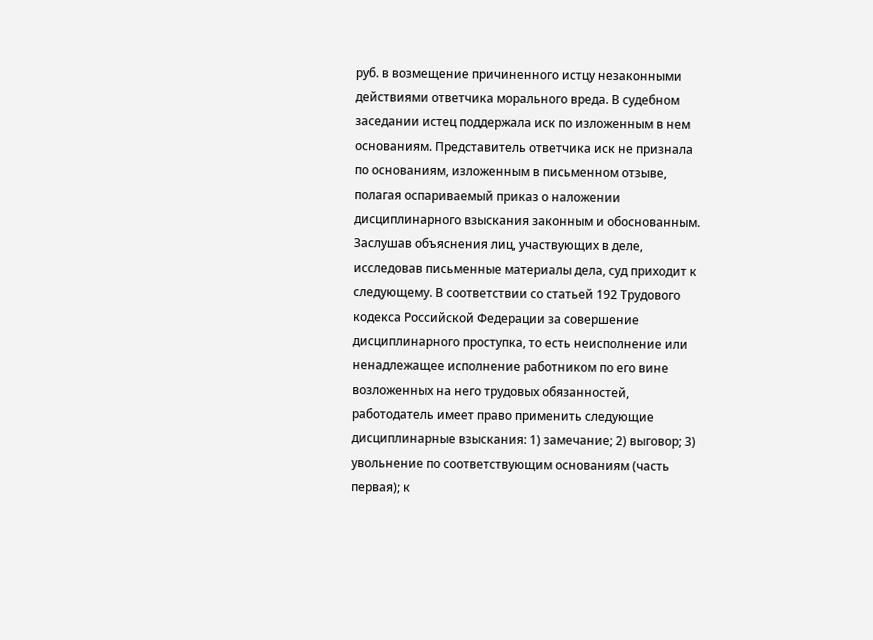руб. в возмещение причиненного истцу незаконными действиями ответчика морального вреда. В судебном заседании истец поддержала иск по изложенным в нем основаниям. Представитель ответчика иск не признала по основаниям, изложенным в письменном отзыве, полагая оспариваемый приказ о наложении дисциплинарного взыскания законным и обоснованным. Заслушав объяснения лиц, участвующих в деле, исследовав письменные материалы дела, суд приходит к следующему. В соответствии со статьей 192 Трудового кодекса Российской Федерации за совершение дисциплинарного проступка, то есть неисполнение или ненадлежащее исполнение работником по его вине возложенных на него трудовых обязанностей, работодатель имеет право применить следующие дисциплинарные взыскания: 1) замечание; 2) выговор; 3) увольнение по соответствующим основаниям (часть первая); к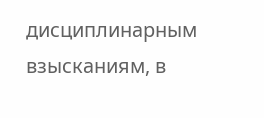дисциплинарным взысканиям, в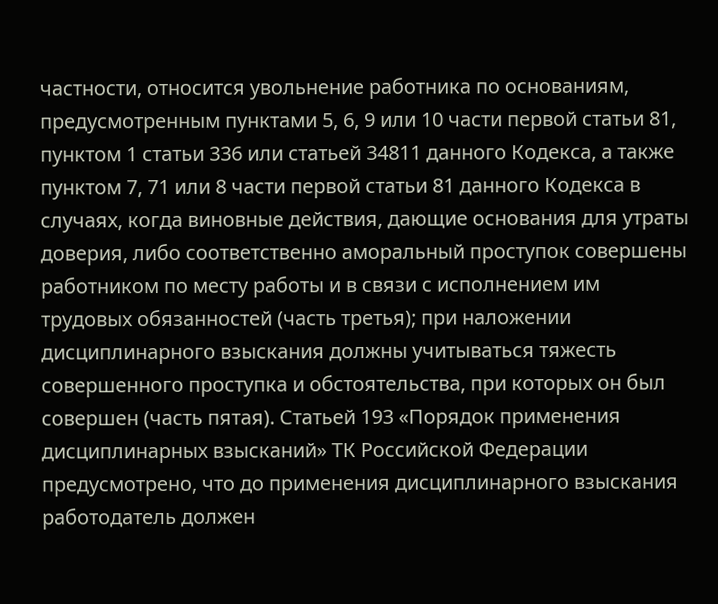частности, относится увольнение работника по основаниям, предусмотренным пунктами 5, 6, 9 или 10 части первой статьи 81, пунктом 1 статьи 336 или статьей 34811 данного Кодекса, а также пунктом 7, 71 или 8 части первой статьи 81 данного Кодекса в случаях, когда виновные действия, дающие основания для утраты доверия, либо соответственно аморальный проступок совершены работником по месту работы и в связи с исполнением им трудовых обязанностей (часть третья); при наложении дисциплинарного взыскания должны учитываться тяжесть совершенного проступка и обстоятельства, при которых он был совершен (часть пятая). Статьей 193 «Порядок применения дисциплинарных взысканий» ТК Российской Федерации предусмотрено, что до применения дисциплинарного взыскания работодатель должен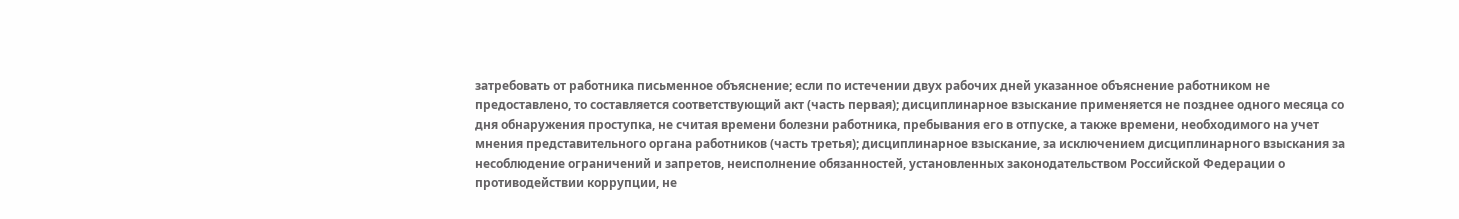затребовать от работника письменное объяснение; если по истечении двух рабочих дней указанное объяснение работником не предоставлено, то составляется соответствующий акт (часть первая); дисциплинарное взыскание применяется не позднее одного месяца со дня обнаружения проступка, не считая времени болезни работника, пребывания его в отпуске, а также времени, необходимого на учет мнения представительного органа работников (часть третья); дисциплинарное взыскание, за исключением дисциплинарного взыскания за несоблюдение ограничений и запретов, неисполнение обязанностей, установленных законодательством Российской Федерации о противодействии коррупции, не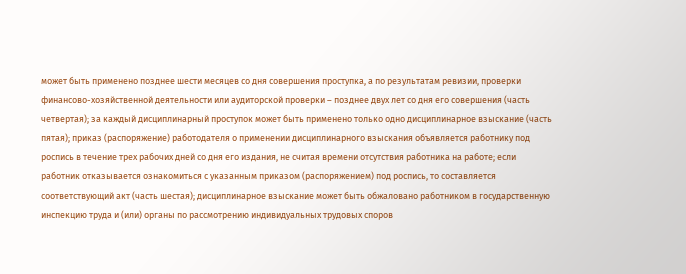может быть применено позднее шести месяцев со дня совершения проступка, а по результатам ревизии, проверки финансово-хозяйственной деятельности или аудиторской проверки – позднее двух лет со дня его совершения (часть четвертая); за каждый дисциплинарный проступок может быть применено только одно дисциплинарное взыскание (часть пятая); приказ (распоряжение) работодателя о применении дисциплинарного взыскания объявляется работнику под роспись в течение трех рабочих дней со дня его издания, не считая времени отсутствия работника на работе; если работник отказывается ознакомиться с указанным приказом (распоряжением) под роспись, то составляется соответствующий акт (часть шестая); дисциплинарное взыскание может быть обжаловано работником в государственную инспекцию труда и (или) органы по рассмотрению индивидуальных трудовых споров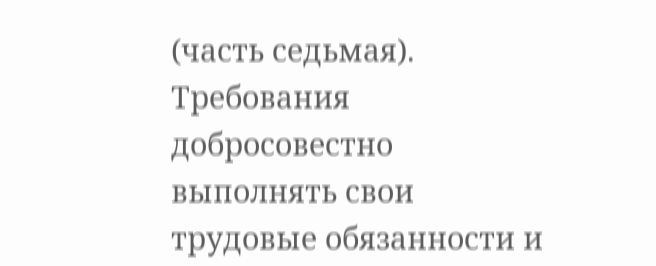(часть седьмая). Требования добросовестно выполнять свои трудовые обязанности и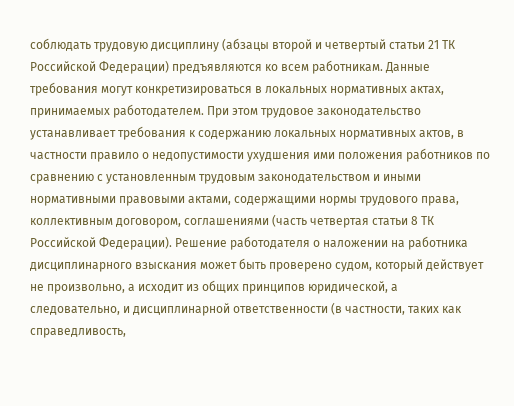соблюдать трудовую дисциплину (абзацы второй и четвертый статьи 21 ТК Российской Федерации) предъявляются ко всем работникам. Данные требования могут конкретизироваться в локальных нормативных актах, принимаемых работодателем. При этом трудовое законодательство устанавливает требования к содержанию локальных нормативных актов, в частности правило о недопустимости ухудшения ими положения работников по сравнению с установленным трудовым законодательством и иными нормативными правовыми актами, содержащими нормы трудового права, коллективным договором, соглашениями (часть четвертая статьи 8 ТК Российской Федерации). Решение работодателя о наложении на работника дисциплинарного взыскания может быть проверено судом, который действует не произвольно, а исходит из общих принципов юридической, а следовательно, и дисциплинарной ответственности (в частности, таких как справедливость,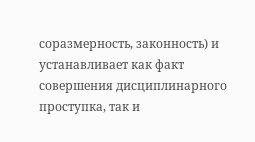соразмерность, законность) и устанавливает как факт совершения дисциплинарного проступка, так и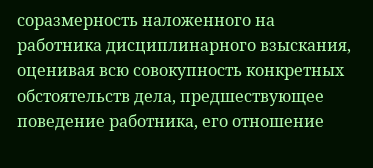соразмерность наложенного на работника дисциплинарного взыскания, оценивая всю совокупность конкретных обстоятельств дела, предшествующее поведение работника, его отношение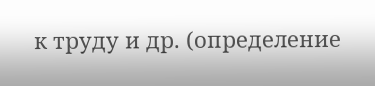к труду и др. (определение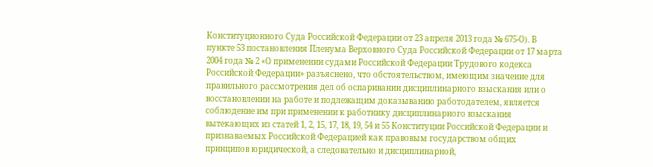Конституционного Суда Российской Федерации от 23 апреля 2013 года № 675-О). В пункте 53 постановления Пленума Верховного Суда Российской Федерации от 17 марта 2004 года № 2 «О применении судами Российской Федерации Трудового кодекса Российской Федерации» разъяснено, что обстоятельством, имеющим значение для правильного рассмотрения дел об оспаривании дисциплинарного взыскания или о восстановлении на работе и подлежащим доказыванию работодателем, является соблюдение им при применении к работнику дисциплинарного взыскания вытекающих из статей 1, 2, 15, 17, 18, 19, 54 и 55 Конституции Российской Федерации и признаваемых Российской Федерацией как правовым государством общих принципов юридической, а следовательно и дисциплинарной,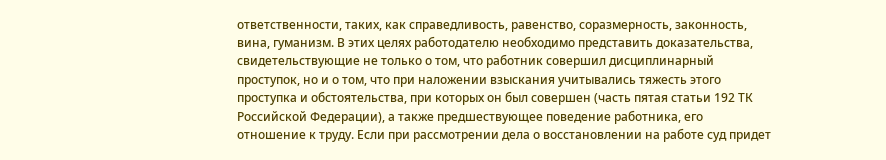ответственности, таких, как справедливость, равенство, соразмерность, законность, вина, гуманизм. В этих целях работодателю необходимо представить доказательства, свидетельствующие не только о том, что работник совершил дисциплинарный проступок, но и о том, что при наложении взыскания учитывались тяжесть этого проступка и обстоятельства, при которых он был совершен (часть пятая статьи 192 ТК Российской Федерации), а также предшествующее поведение работника, его отношение к труду. Если при рассмотрении дела о восстановлении на работе суд придет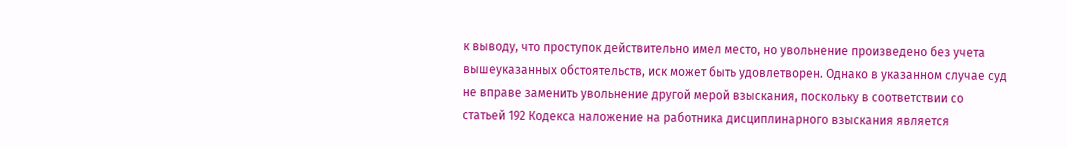к выводу, что проступок действительно имел место, но увольнение произведено без учета вышеуказанных обстоятельств, иск может быть удовлетворен. Однако в указанном случае суд не вправе заменить увольнение другой мерой взыскания, поскольку в соответствии со статьей 192 Кодекса наложение на работника дисциплинарного взыскания является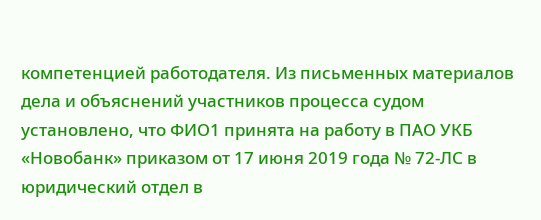компетенцией работодателя. Из письменных материалов дела и объяснений участников процесса судом установлено, что ФИО1 принята на работу в ПАО УКБ «Новобанк» приказом от 17 июня 2019 года № 72-ЛС в юридический отдел в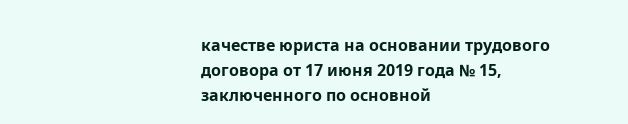качестве юриста на основании трудового договора от 17 июня 2019 года № 15, заключенного по основной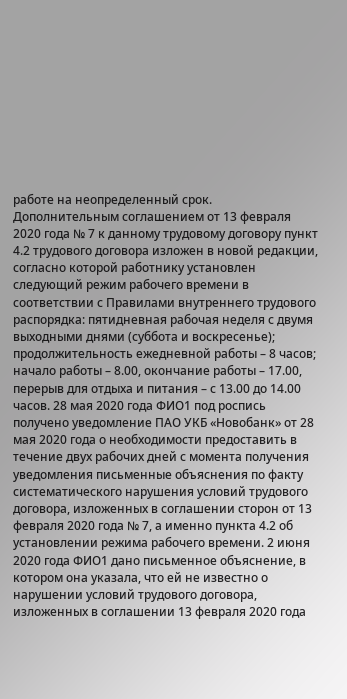работе на неопределенный срок. Дополнительным соглашением от 13 февраля 2020 года № 7 к данному трудовому договору пункт 4.2 трудового договора изложен в новой редакции, согласно которой работнику установлен следующий режим рабочего времени в соответствии с Правилами внутреннего трудового распорядка: пятидневная рабочая неделя с двумя выходными днями (суббота и воскресенье); продолжительность ежедневной работы – 8 часов; начало работы – 8.00, окончание работы – 17.00, перерыв для отдыха и питания – с 13.00 до 14.00 часов. 28 мая 2020 года ФИО1 под роспись получено уведомление ПАО УКБ «Новобанк» от 28 мая 2020 года о необходимости предоставить в течение двух рабочих дней с момента получения уведомления письменные объяснения по факту систематического нарушения условий трудового договора, изложенных в соглашении сторон от 13 февраля 2020 года № 7, а именно пункта 4.2 об установлении режима рабочего времени. 2 июня 2020 года ФИО1 дано письменное объяснение, в котором она указала, что ей не известно о нарушении условий трудового договора, изложенных в соглашении 13 февраля 2020 года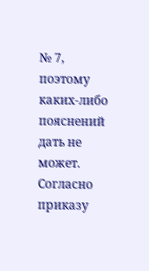№ 7, поэтому каких-либо пояснений дать не может. Согласно приказу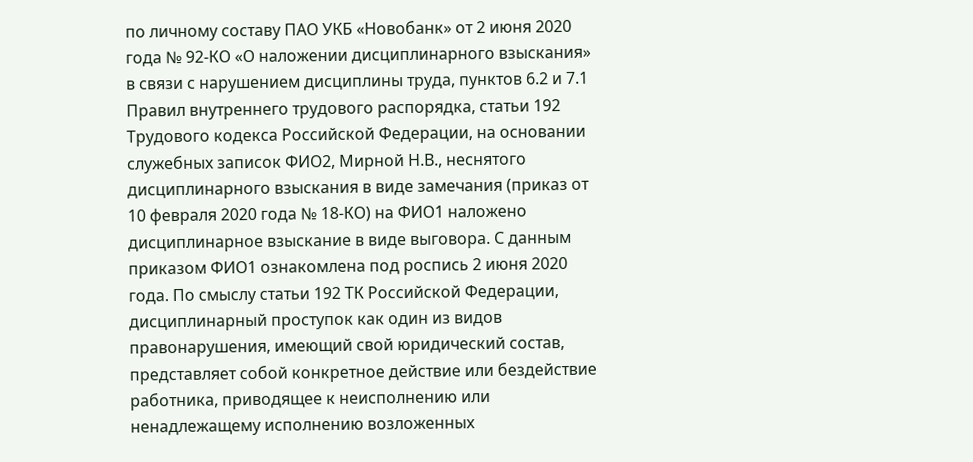по личному составу ПАО УКБ «Новобанк» от 2 июня 2020 года № 92-КО «О наложении дисциплинарного взыскания» в связи с нарушением дисциплины труда, пунктов 6.2 и 7.1 Правил внутреннего трудового распорядка, статьи 192 Трудового кодекса Российской Федерации, на основании служебных записок ФИО2, Мирной Н.В., неснятого дисциплинарного взыскания в виде замечания (приказ от 10 февраля 2020 года № 18-КО) на ФИО1 наложено дисциплинарное взыскание в виде выговора. С данным приказом ФИО1 ознакомлена под роспись 2 июня 2020 года. По смыслу статьи 192 ТК Российской Федерации, дисциплинарный проступок как один из видов правонарушения, имеющий свой юридический состав, представляет собой конкретное действие или бездействие работника, приводящее к неисполнению или ненадлежащему исполнению возложенных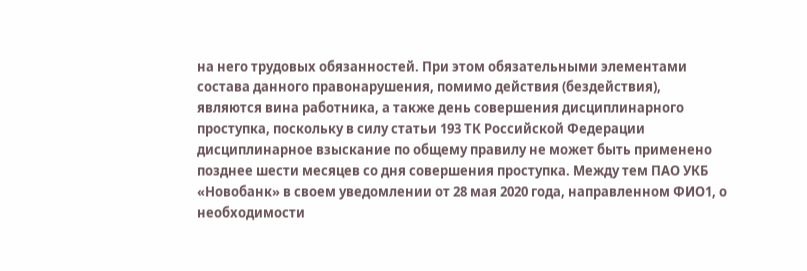на него трудовых обязанностей. При этом обязательными элементами состава данного правонарушения, помимо действия (бездействия), являются вина работника, а также день совершения дисциплинарного проступка, поскольку в силу статьи 193 ТК Российской Федерации дисциплинарное взыскание по общему правилу не может быть применено позднее шести месяцев со дня совершения проступка. Между тем ПАО УКБ «Новобанк» в своем уведомлении от 28 мая 2020 года, направленном ФИО1, о необходимости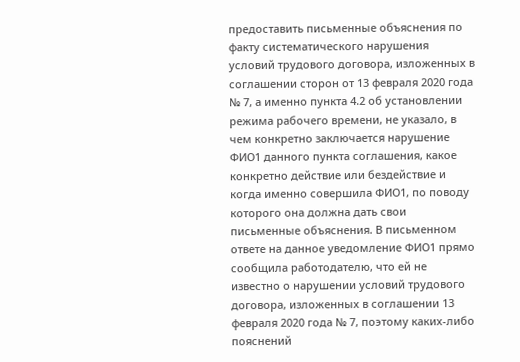предоставить письменные объяснения по факту систематического нарушения условий трудового договора, изложенных в соглашении сторон от 13 февраля 2020 года № 7, а именно пункта 4.2 об установлении режима рабочего времени, не указало, в чем конкретно заключается нарушение ФИО1 данного пункта соглашения, какое конкретно действие или бездействие и когда именно совершила ФИО1, по поводу которого она должна дать свои письменные объяснения. В письменном ответе на данное уведомление ФИО1 прямо сообщила работодателю, что ей не известно о нарушении условий трудового договора, изложенных в соглашении 13 февраля 2020 года № 7, поэтому каких-либо пояснений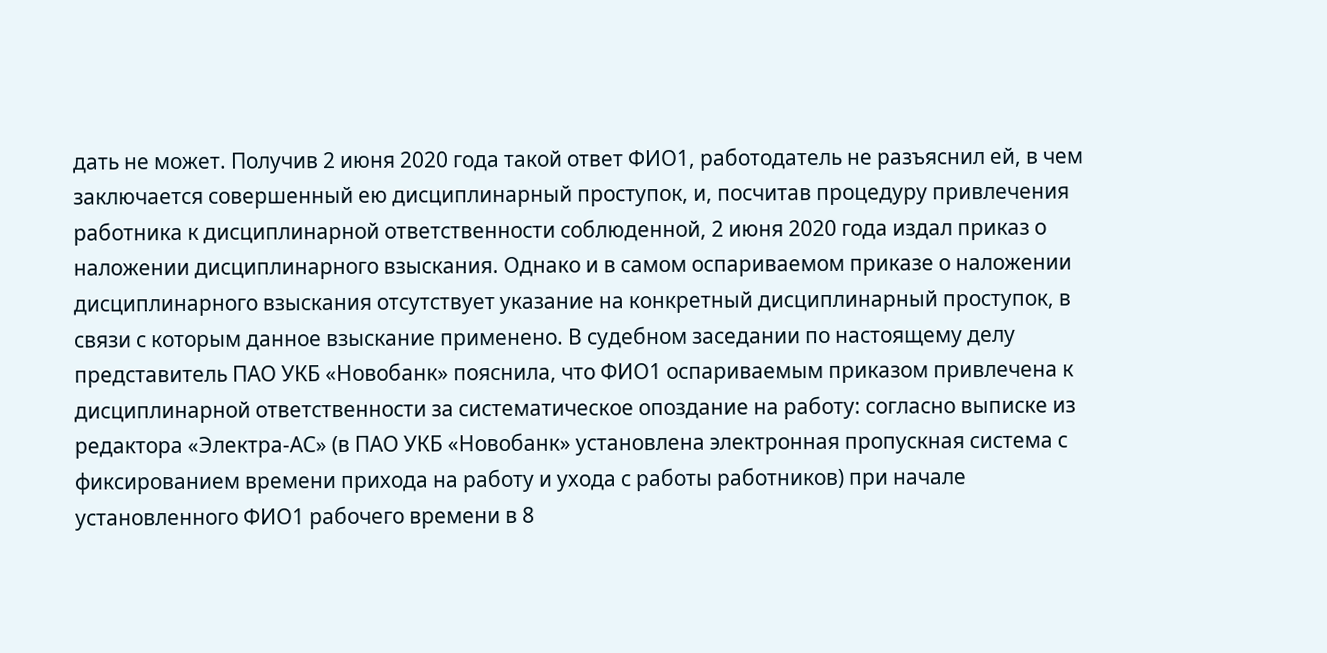дать не может. Получив 2 июня 2020 года такой ответ ФИО1, работодатель не разъяснил ей, в чем заключается совершенный ею дисциплинарный проступок, и, посчитав процедуру привлечения работника к дисциплинарной ответственности соблюденной, 2 июня 2020 года издал приказ о наложении дисциплинарного взыскания. Однако и в самом оспариваемом приказе о наложении дисциплинарного взыскания отсутствует указание на конкретный дисциплинарный проступок, в связи с которым данное взыскание применено. В судебном заседании по настоящему делу представитель ПАО УКБ «Новобанк» пояснила, что ФИО1 оспариваемым приказом привлечена к дисциплинарной ответственности за систематическое опоздание на работу: согласно выписке из редактора «Электра-АС» (в ПАО УКБ «Новобанк» установлена электронная пропускная система с фиксированием времени прихода на работу и ухода с работы работников) при начале установленного ФИО1 рабочего времени в 8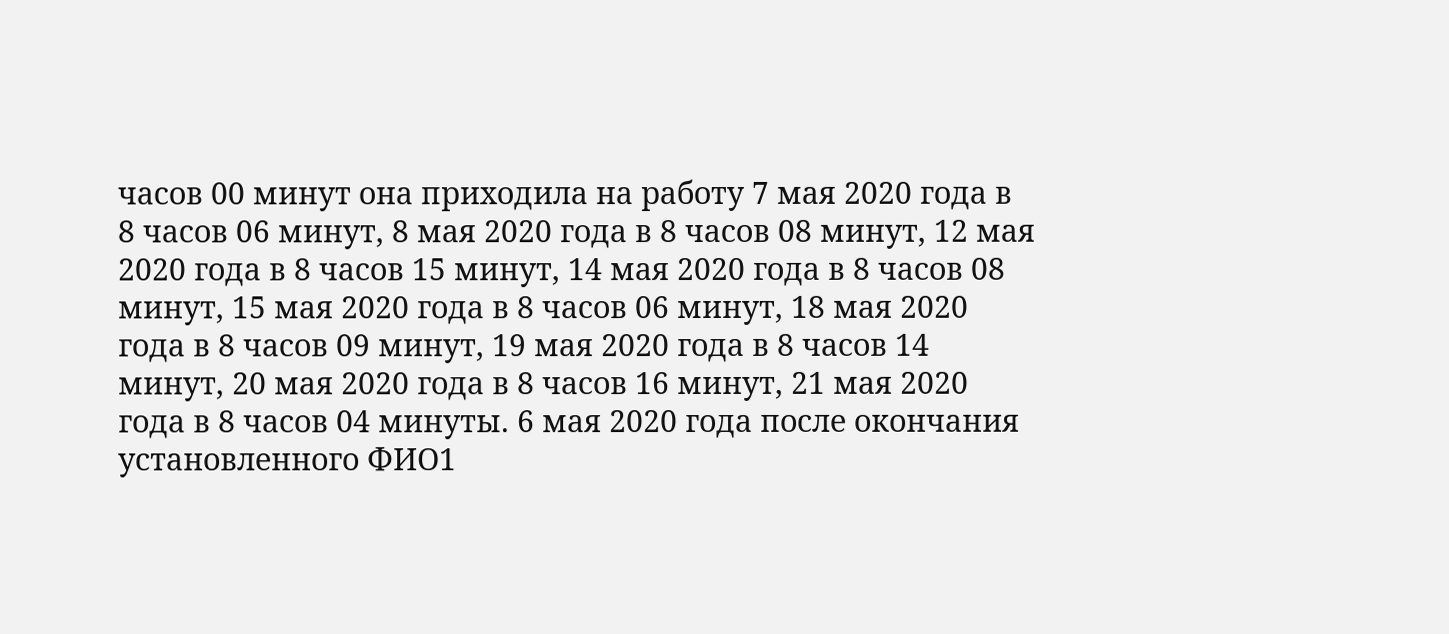часов 00 минут она приходила на работу 7 мая 2020 года в 8 часов 06 минут, 8 мая 2020 года в 8 часов 08 минут, 12 мая 2020 года в 8 часов 15 минут, 14 мая 2020 года в 8 часов 08 минут, 15 мая 2020 года в 8 часов 06 минут, 18 мая 2020 года в 8 часов 09 минут, 19 мая 2020 года в 8 часов 14 минут, 20 мая 2020 года в 8 часов 16 минут, 21 мая 2020 года в 8 часов 04 минуты. 6 мая 2020 года после окончания установленного ФИО1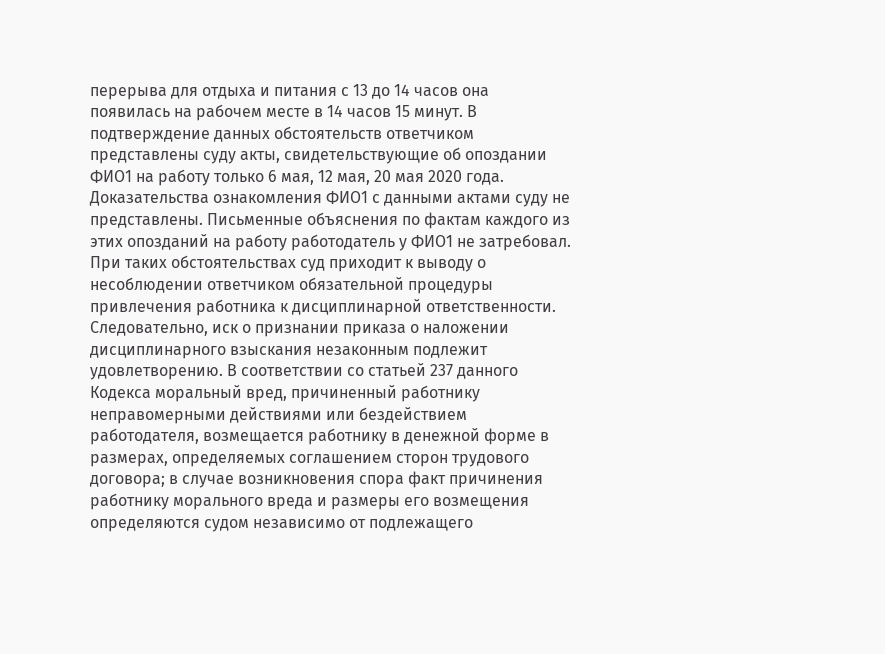перерыва для отдыха и питания с 13 до 14 часов она появилась на рабочем месте в 14 часов 15 минут. В подтверждение данных обстоятельств ответчиком представлены суду акты, свидетельствующие об опоздании ФИО1 на работу только 6 мая, 12 мая, 20 мая 2020 года. Доказательства ознакомления ФИО1 с данными актами суду не представлены. Письменные объяснения по фактам каждого из этих опозданий на работу работодатель у ФИО1 не затребовал. При таких обстоятельствах суд приходит к выводу о несоблюдении ответчиком обязательной процедуры привлечения работника к дисциплинарной ответственности. Следовательно, иск о признании приказа о наложении дисциплинарного взыскания незаконным подлежит удовлетворению. В соответствии со статьей 237 данного Кодекса моральный вред, причиненный работнику неправомерными действиями или бездействием работодателя, возмещается работнику в денежной форме в размерах, определяемых соглашением сторон трудового договора; в случае возникновения спора факт причинения работнику морального вреда и размеры его возмещения определяются судом независимо от подлежащего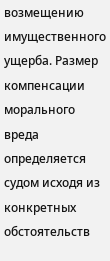возмещению имущественного ущерба. Размер компенсации морального вреда определяется судом исходя из конкретных обстоятельств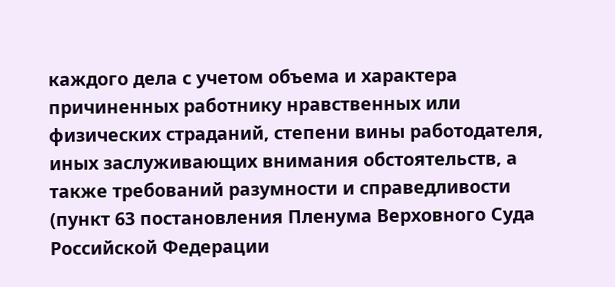каждого дела с учетом объема и характера причиненных работнику нравственных или физических страданий, степени вины работодателя, иных заслуживающих внимания обстоятельств, а также требований разумности и справедливости (пункт 63 постановления Пленума Верховного Суда Российской Федерации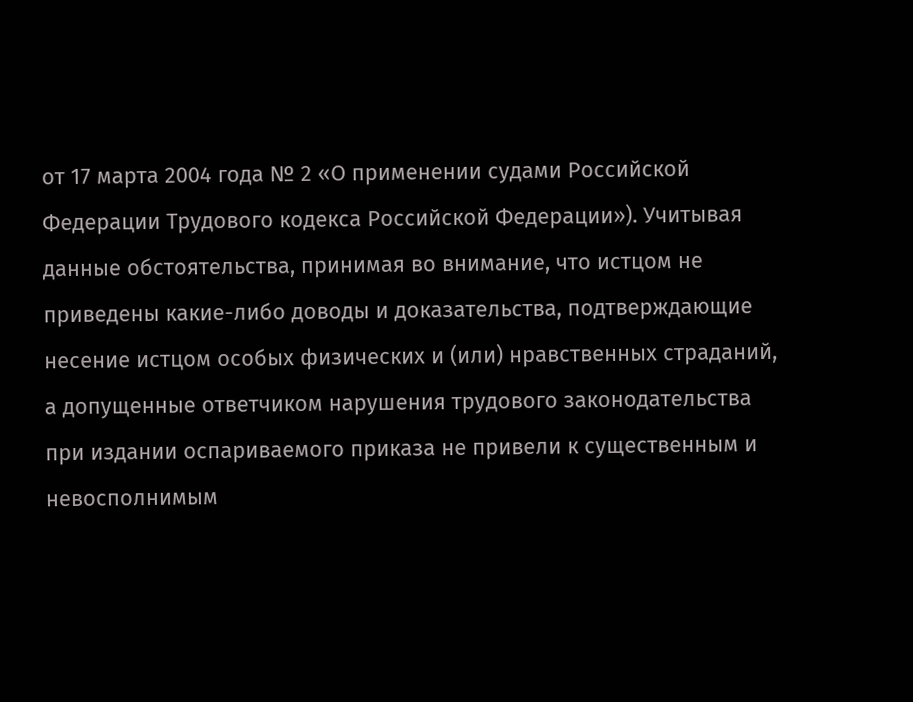от 17 марта 2004 года № 2 «О применении судами Российской Федерации Трудового кодекса Российской Федерации»). Учитывая данные обстоятельства, принимая во внимание, что истцом не приведены какие-либо доводы и доказательства, подтверждающие несение истцом особых физических и (или) нравственных страданий, а допущенные ответчиком нарушения трудового законодательства при издании оспариваемого приказа не привели к существенным и невосполнимым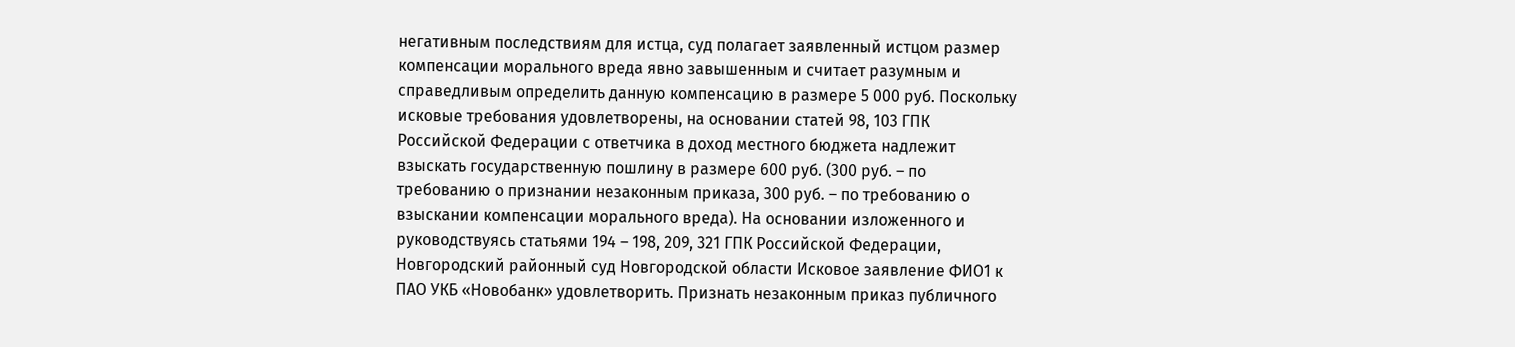негативным последствиям для истца, суд полагает заявленный истцом размер компенсации морального вреда явно завышенным и считает разумным и справедливым определить данную компенсацию в размере 5 000 руб. Поскольку исковые требования удовлетворены, на основании статей 98, 103 ГПК Российской Федерации с ответчика в доход местного бюджета надлежит взыскать государственную пошлину в размере 600 руб. (300 руб. – по требованию о признании незаконным приказа, 300 руб. – по требованию о взыскании компенсации морального вреда). На основании изложенного и руководствуясь статьями 194 – 198, 209, 321 ГПК Российской Федерации, Новгородский районный суд Новгородской области Исковое заявление ФИО1 к ПАО УКБ «Новобанк» удовлетворить. Признать незаконным приказ публичного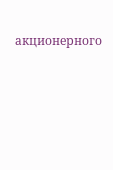акционерного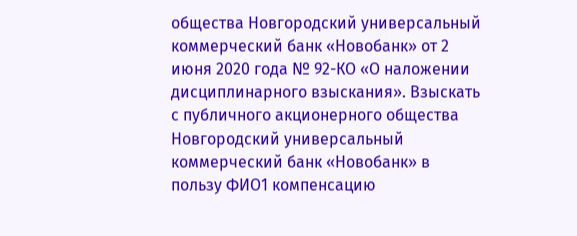общества Новгородский универсальный коммерческий банк «Новобанк» от 2 июня 2020 года № 92-КО «О наложении дисциплинарного взыскания». Взыскать с публичного акционерного общества Новгородский универсальный коммерческий банк «Новобанк» в пользу ФИО1 компенсацию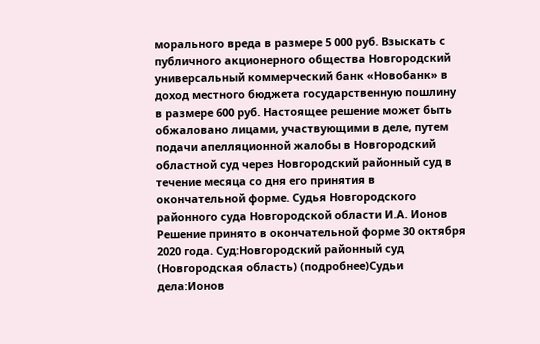морального вреда в размере 5 000 руб. Взыскать с публичного акционерного общества Новгородский универсальный коммерческий банк «Новобанк» в доход местного бюджета государственную пошлину в размере 600 руб. Настоящее решение может быть обжаловано лицами, участвующими в деле, путем подачи апелляционной жалобы в Новгородский областной суд через Новгородский районный суд в течение месяца со дня его принятия в окончательной форме. Судья Новгородского районного суда Новгородской области И.А. Ионов Решение принято в окончательной форме 30 октября 2020 года. Суд:Новгородский районный суд (Новгородская область) (подробнее)Судьи дела:Ионов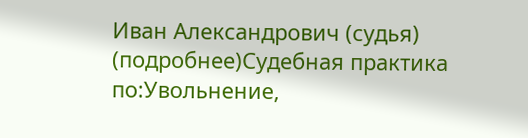Иван Александрович (судья) (подробнее)Судебная практика по:Увольнение,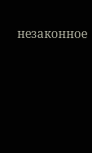незаконное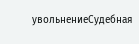увольнениеСудебная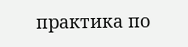практика по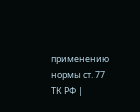применению нормы ст. 77 ТК РФ |